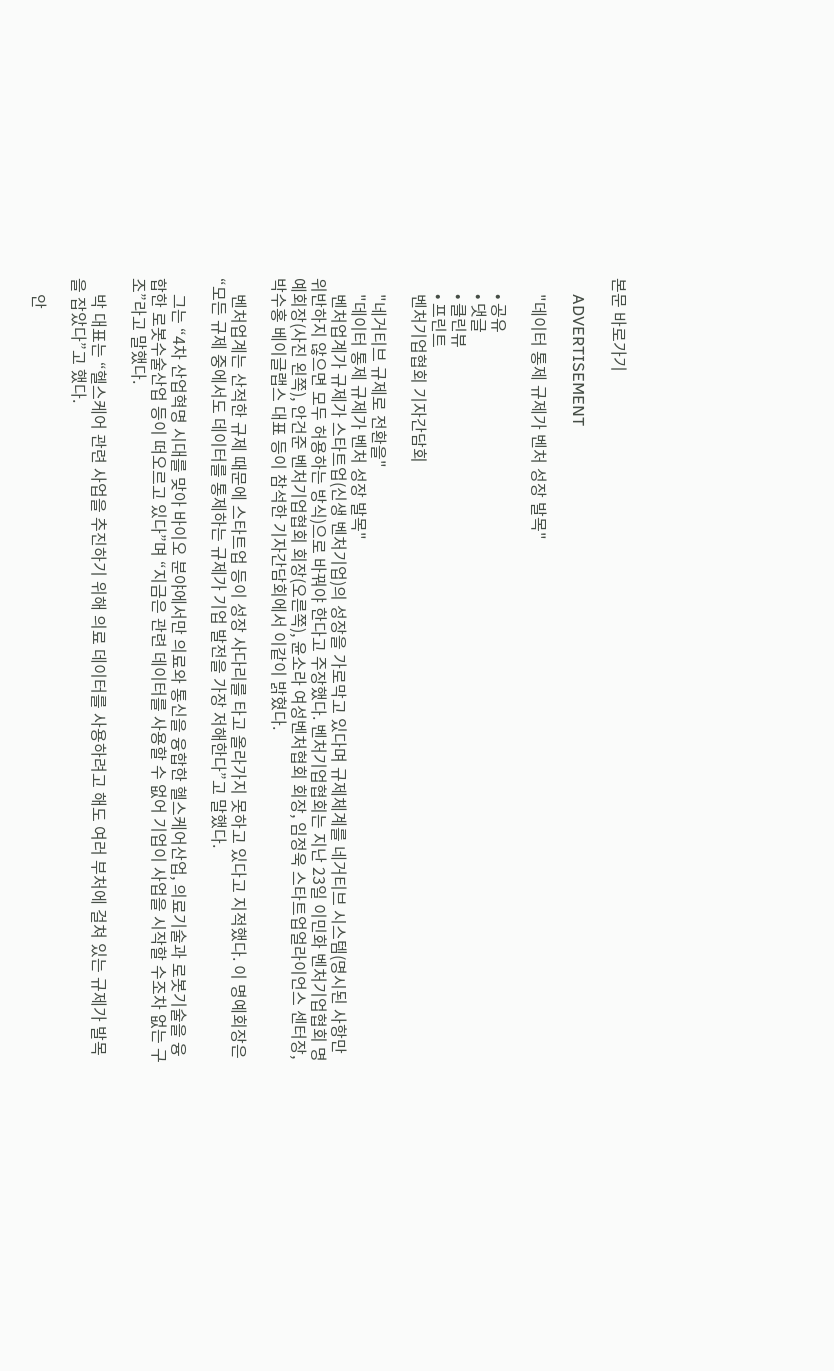본문 바로가기

    ADVERTISEMENT

    "데이터 통제 규제가 벤처 성장 발목"

    • 공유
    • 댓글
    • 클린뷰
    • 프린트
    벤처기업협회 기자간담회

    "네거티브 규제로 전환을"
    "데이터 통제 규제가 벤처 성장 발목"
    벤처업계가 규제가 스타트업(신생 벤처기업)의 성장을 가로막고 있다며 규제체계를 네거티브 시스템(명시된 사항만 위반하지 않으면 모두 허용하는 방식)으로 바꿔야 한다고 주장했다. 벤처기업협회는 지난 23일 이민화 벤처기업협회 명예회장(사진 왼쪽), 안건준 벤처기업협회 회장(오른쪽), 윤소라 여성벤처협회 회장, 임정욱 스타트업얼라이언스 센터장, 박수홍 베이글랩스 대표 등이 참석한 기자간담회에서 이같이 밝혔다.

    벤처업계는 산적한 규제 때문에 스타트업 등이 성장 사다리를 타고 올라가지 못하고 있다고 지적했다. 이 명예회장은 “모든 규제 중에서도 데이터를 통제하는 규제가 기업 발전을 가장 저해한다”고 말했다.

    그는 “4차 산업혁명 시대를 맞아 바이오 분야에서만 의료와 통신을 융합한 헬스케어산업, 의료기술과 로봇기술을 융합한 로봇수술산업 등이 떠오르고 있다”며 “지금은 관련 데이터를 사용할 수 없어 기업이 사업을 시작할 수조차 없는 구조”라고 말했다.

    박 대표는 “헬스케어 관련 사업을 추진하기 위해 의료 데이터를 사용하려고 해도 여러 부처에 걸쳐 있는 규제가 발목을 잡았다”고 했다.

    안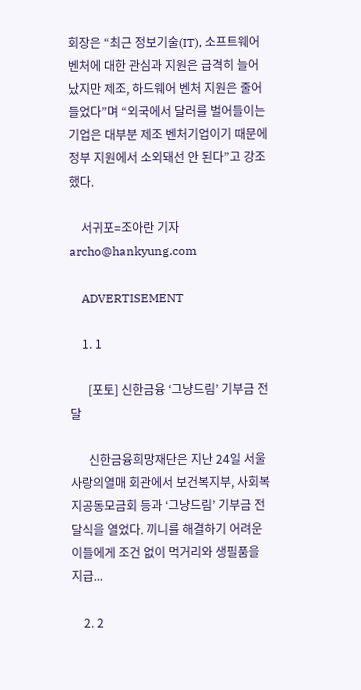회장은 “최근 정보기술(IT), 소프트웨어 벤처에 대한 관심과 지원은 급격히 늘어났지만 제조, 하드웨어 벤처 지원은 줄어들었다”며 “외국에서 달러를 벌어들이는 기업은 대부분 제조 벤처기업이기 때문에 정부 지원에서 소외돼선 안 된다”고 강조했다.

    서귀포=조아란 기자 archo@hankyung.com

    ADVERTISEMENT

    1. 1

      [포토] 신한금융 ‘그냥드림’ 기부금 전달

      신한금융희망재단은 지난 24일 서울 사랑의열매 회관에서 보건복지부, 사회복지공동모금회 등과 ‘그냥드림’ 기부금 전달식을 열었다. 끼니를 해결하기 어려운 이들에게 조건 없이 먹거리와 생필품을 지급...

    2. 2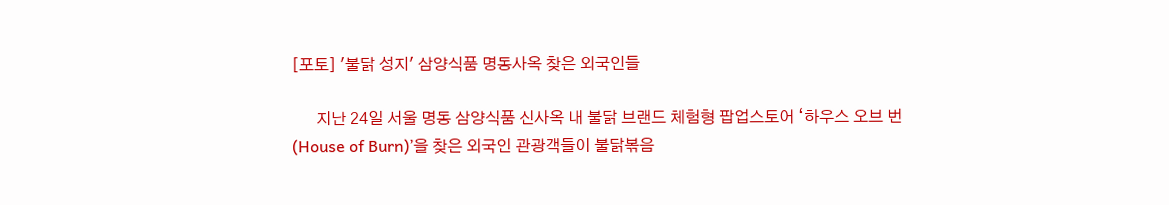[포토] '불닭 성지' 삼양식품 명동사옥 찾은 외국인들

      지난 24일 서울 명동 삼양식품 신사옥 내 불닭 브랜드 체험형 팝업스토어 ‘하우스 오브 번(House of Burn)’을 찾은 외국인 관광객들이 불닭볶음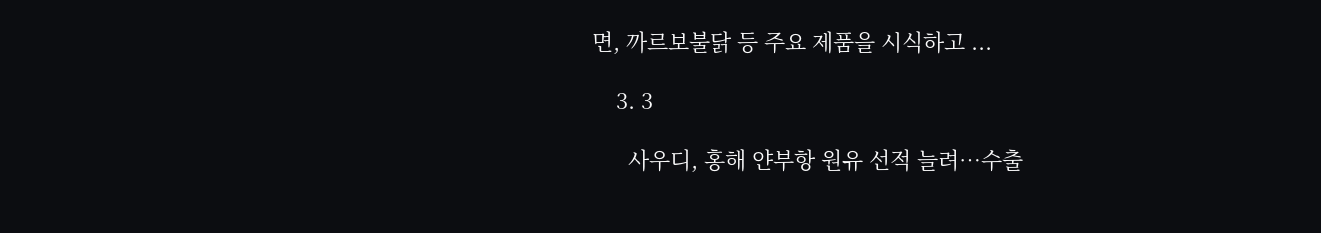면, 까르보불닭 등 주요 제품을 시식하고 ...

    3. 3

      사우디, 홍해 얀부항 원유 선적 늘려…수출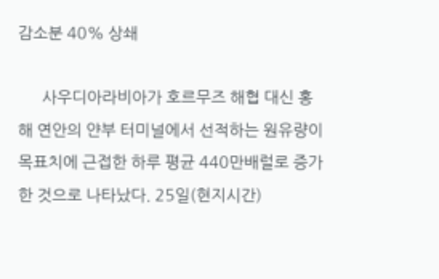감소분 40% 상쇄

      사우디아라비아가 호르무즈 해협 대신 홍해 연안의 얀부 터미널에서 선적하는 원유량이 목표치에 근접한 하루 평균 440만배럴로 증가한 것으로 나타났다. 25일(현지시간)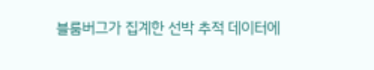블룸버그가 집계한 선박 추적 데이터에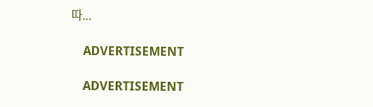따...

    ADVERTISEMENT

    ADVERTISEMENT